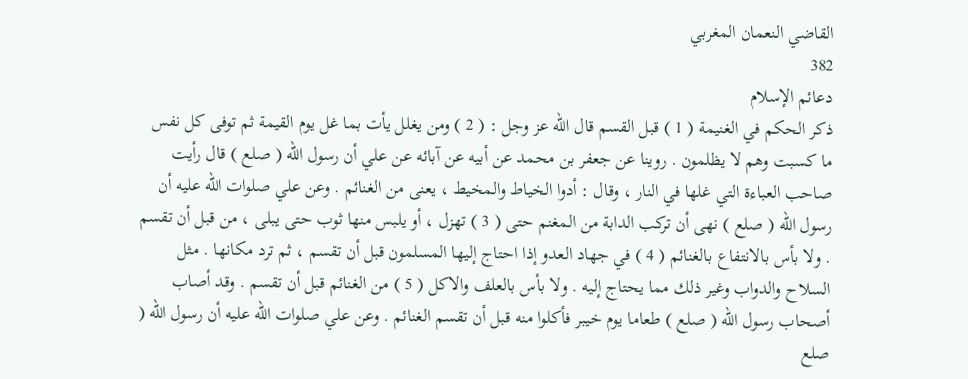القاضي النعمان المغربي
382
دعائم الإسلام
ذكر الحكم في الغنيمة ( 1 ) قبل القسم قال الله عز وجل : ( 2 ) ومن يغلل يأت بما غل يوم القيمة ثم توفى كل نفس ما كسبت وهم لا يظلمون . روينا عن جعفر بن محمد عن أبيه عن آبائه عن علي أن رسول الله ( صلع ) قال رأيت صاحب العباءة التي غلها في النار ، وقال : أدوا الخياط والمخيط ، يعنى من الغنائم . وعن علي صلوات الله عليه أن رسول الله ( صلع ) نهى أن تركب الدابة من المغنم حتى ( 3 ) تهزل ، أو يلبس منها ثوب حتى يبلى ، من قبل أن تقسم . ولا بأس بالانتفاع بالغنائم ( 4 ) في جهاد العدو إذا احتاج إليها المسلمون قبل أن تقسم ، ثم ترد مكانها . مثل السلاح والدواب وغير ذلك مما يحتاج إليه . ولا بأس بالعلف والاكل ( 5 ) من الغنائم قبل أن تقسم . وقد أصاب أصحاب رسول الله ( صلع ) طعاما يوم خيبر فأكلوا منه قبل أن تقسم الغنائم . وعن علي صلوات الله عليه أن رسول الله ( صلع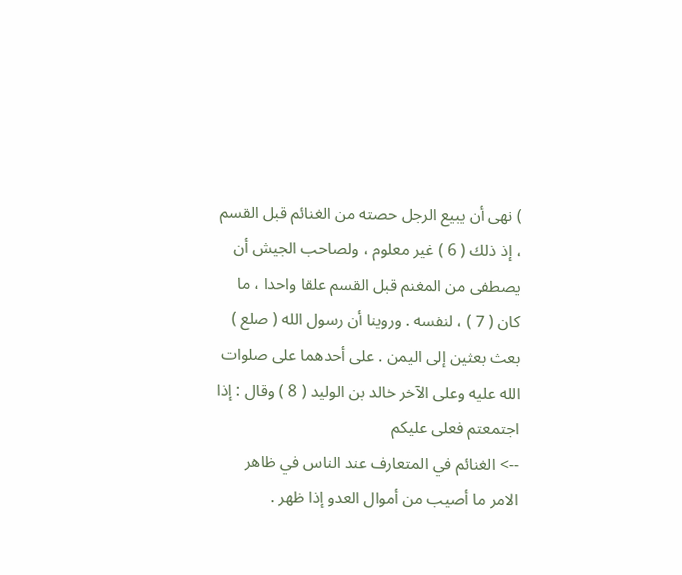) نهى أن يبيع الرجل حصته من الغنائم قبل القسم ، إذ ذلك ( 6 ) غير معلوم ، ولصاحب الجيش أن يصطفى من المغنم قبل القسم علقا واحدا ، ما كان ( 7 ) ، لنفسه . وروينا أن رسول الله ( صلع ) بعث بعثين إلى اليمن . على أحدهما على صلوات الله عليه وعلى الآخر خالد بن الوليد ( 8 ) وقال : إذا اجتمعتم فعلى عليكم
--> الغنائم في المتعارف عند الناس في ظاهر الامر ما أصيب من أموال العدو إذا ظهر .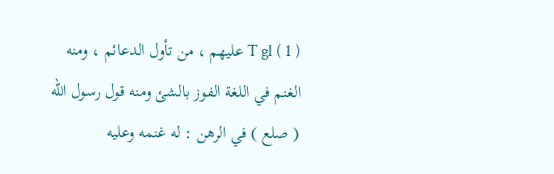T gl ( 1 ) عليهم ، من تأول الدعائم ، ومنه الغنم في اللغة الفوز بالشئ ومنه قول رسول الله ( صلع ) في الرهن : له غنمه وعليه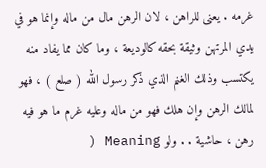غرمه . يعنى للراهن ، لان الرهن مال من ماله وإنما هو في يدي المرتهن وثيقة بحقه كالوديعة ، وما كان مما يفاد منه يكتسب وذلك الغنم الذي ذكر رسول الله ( صلع ) ، فهو لمالك الرهن وإن هلك فهو من ماله وعليه غرم ما هو فيه رهن ، حاشية . . ولو Meaning (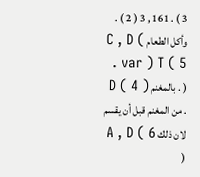3 ) . 161 , 3 ( 2 ) . وأكل الطعام C , D ( . var ) T ( 5 ) . بالمغنم D ( 4 ) . من المغنم قبل أن يقسم لان ذلك A , D ( 6 )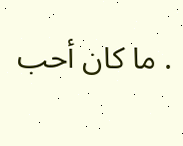. ما كان أحب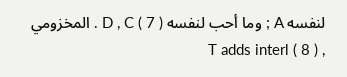لنفسه A ; وما أحب لنفسه D , C ( 7 ) . المخزومي , T adds interl ( 8 )